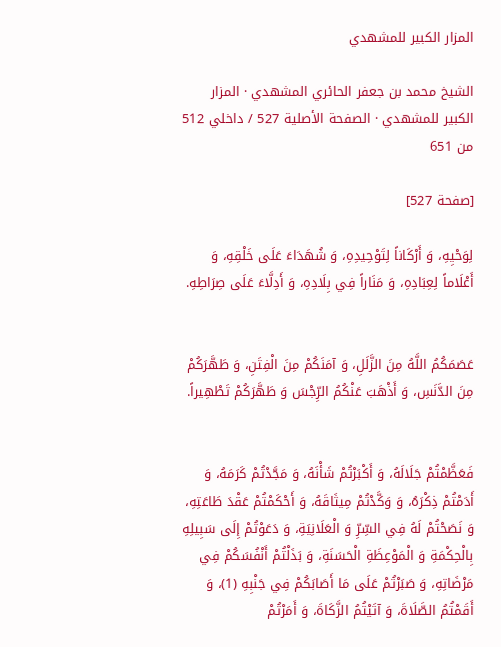المزار الكبير للمشهدي

الشيخ محمد بن جعفر الحائري المشهدي · المزار الكبير للمشهدي · الصفحة الأصلية 527 / داخلي 512 من 651

[صفحة 527]

لِوَحْيِهِ، وَ أَرْكَاناً لِتَوْحِيدِهِ، وَ شُهَدَاءَ عَلَى خَلْقِهِ، وَ أَعْلَاماً لِعِبَادِهِ، وَ مَنَاراً فِي بِلَادِهِ، وَ أَدِلَّاءَ عَلَى صِرَاطِهِ.


عَصَمَكُمُ اللَّهُ مِنَ الزَّلَلِ، وَ آمَنَكُمْ مِنَ الْفِتَنِ، وَ طَهَّرَكُمْ مِنَ الدَّنَسِ، وَ أَذْهَبَ عَنْكُمُ الرِّجْسَ وَ طَهَّرَكُمْ تَطْهِيراً.


فَعَظَّمْتُمْ جَلَالَهُ، وَ أَكْبَرْتُمْ شَأْنَهُ، وَ مَجَّدْتُمْ كَرَمَهُ، وَ أَدَمْتُمْ ذِكْرَهُ، وَ وَكَّدْتُمْ مِيثَاقَهُ، وَ أَحْكَمْتُمْ عَقْدَ طَاعَتِهِ، وَ نَصَحْتُمْ لَهُ فِي السِّرِّ وَ الْعَلَانِيَةِ، وَ دَعَوْتُمْ إِلَى سَبِيلِهِ بِالْحِكْمَةِ وَ الْمَوْعِظَةِ الْحَسَنَةِ، وَ بَذَلْتُمْ أَنْفُسَكُمْ فِي مَرْضَاتِهِ، وَ صَبَرْتُمْ عَلَى مَا أَصَابَكُمْ فِي جَنْبِهِ (1)، وَ أَقَمْتُمُ الصَّلَاةَ، وَ آتَيْتُمُ الزَّكَاةَ، وَ أَمَرْتُمْ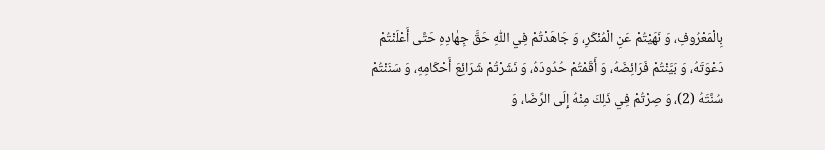بِالْمَعْرُوفِ، وَ نَهَيْتُمْ عَنِ الْمُنْكَرِ، وَ جَاهَدْتُمْ فِي اللّٰهِ حَقَّ جِهٰادِهِ حَتَّى أَعْلَنْتُمْ دَعْوَتَهُ، وَ بَيَّنْتُمْ فَرَائِضَهُ، وَ أَقَمْتُمْ حُدُودَهُ، وَ نَشَرْتُمْ شَرَائِعَ أَحْكَامِهِ، وَ سَنَنْتُمْ سُنَّتَهُ (2)، وَ صِرْتُمْ فِي ذَلِكَ مِنْهُ إِلَى الرِّضَا، وَ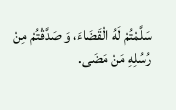سَلَّمْتُمْ لَهُ الْقَضَاءَ، وَ صَدَّقْتُمْ مِنْ رُسُلِهِ مَنْ مَضَى.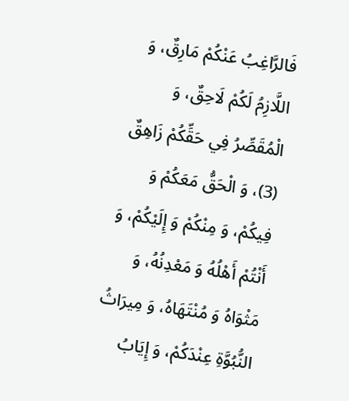فَالرَّاغِبُ عَنْكُمْ مَارِقٌ، وَ اللَّازِمُ لَكُمْ لَاحِقٌ، وَ الْمُقَصِّرُ فِي حَقِّكُمْ زَاهِقٌ (3)، وَ الْحَقُّ مَعَكُمْ وَ فِيكُمْ، وَ مِنْكُمْ وَ إِلَيْكُمْ، وَ أَنْتُمْ أَهْلُهُ وَ مَعْدِنُهُ، وَ مَثْوَاهُ وَ مُنْتَهَاهُ، وَ مِيرَاثُ النُّبُوَّةِ عِنْدَكُمْ، وَ إِيَابُ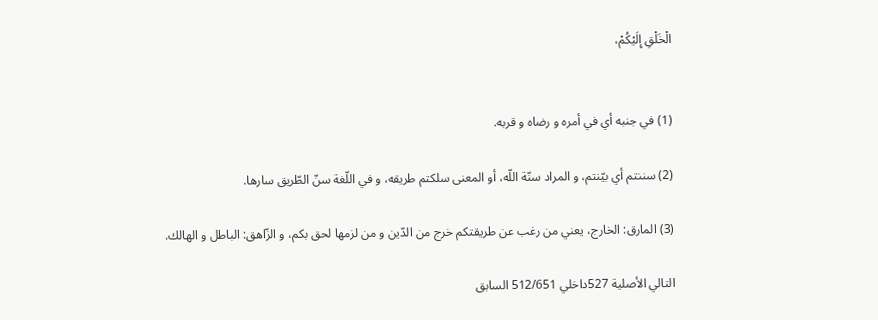الْخَلْقِ إِلَيْكُمْ،


(1) في جنبه أي في أمره و رضاه و قربه.

(2) سننتم أي بيّنتم، و المراد سنّة اللّه، أو المعنى سلكتم طريقه، و في اللّغة سنّ الطّريق سارها.

(3) المارق: الخارج، يعني من رغب عن طريقتكم خرج من الدّين و من لزمها لحق بكم، و الزّاهق: الباطل و الهالك.

التالي الأصلية 527داخلي 512/651 السابق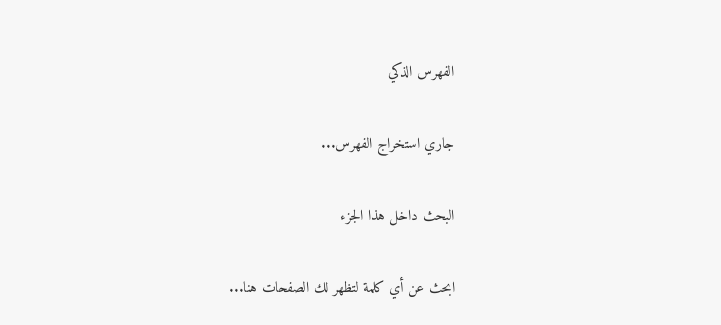الفهرس الذكي

جاري استخراج الفهرس...

البحث داخل هذا الجزء

ابحث عن أي كلمة لتظهر لك الصفحات هنا...